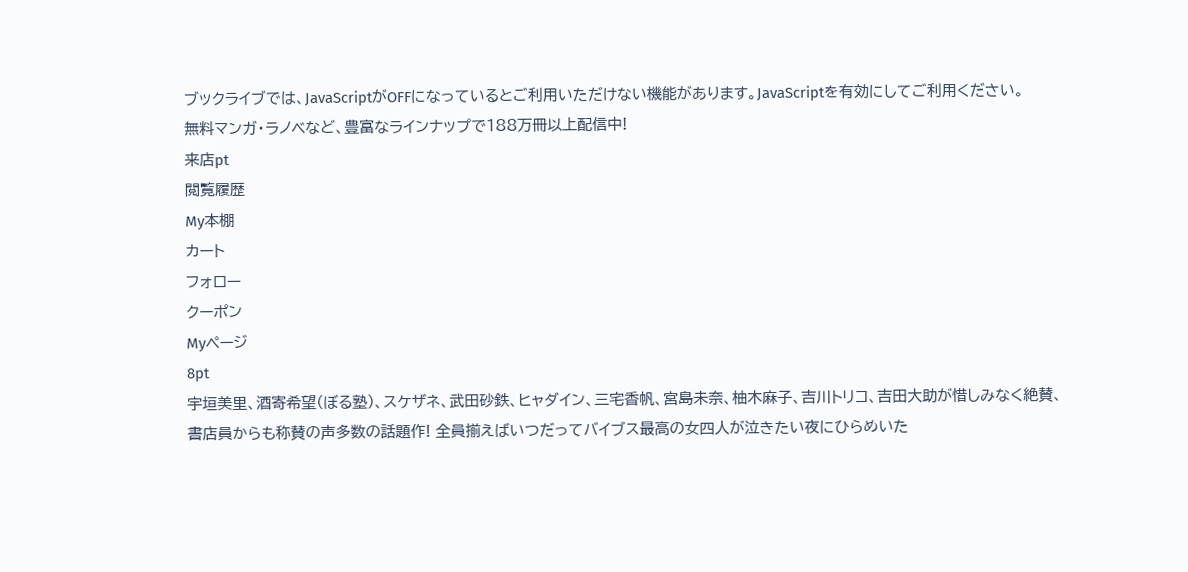ブックライブでは、JavaScriptがOFFになっているとご利用いただけない機能があります。JavaScriptを有効にしてご利用ください。
無料マンガ・ラノベなど、豊富なラインナップで188万冊以上配信中!
来店pt
閲覧履歴
My本棚
カート
フォロー
クーポン
Myページ
8pt
宇垣美里、酒寄希望(ぼる塾)、スケザネ、武田砂鉄、ヒャダイン、三宅香帆、宮島未奈、柚木麻子、吉川トリコ、吉田大助が惜しみなく絶賛、書店員からも称賛の声多数の話題作! 全員揃えばいつだってバイブス最高の女四人が泣きたい夜にひらめいた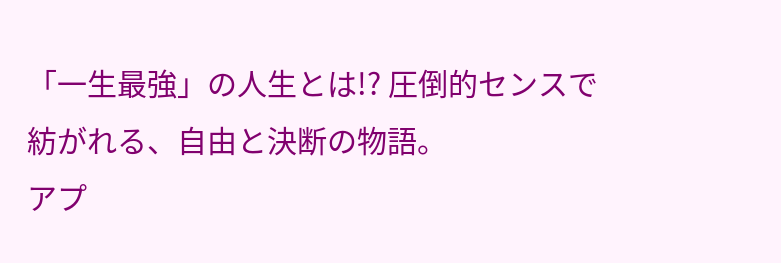「一生最強」の人生とは!? 圧倒的センスで紡がれる、自由と決断の物語。
アプ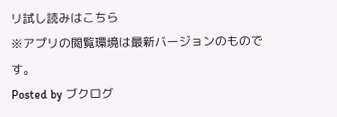リ試し読みはこちら
※アプリの閲覧環境は最新バージョンのものです。
Posted by ブクログ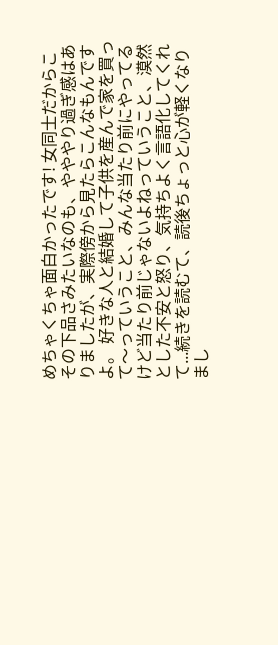めちゃくちゃ面白かったです! 女同士だからこその下品さみたいなのも、やややり過ぎ感はありましたが、実際傍から見たらこんなもんですよ。 好きな人と結婚して子供を産んで家を買って〜っていうこと、みんな当たり前にやってるけど当たり前じゃないよねっていうこと、漠然とした不安と怒り、気持ちよく言語化してくれて...続きを読むて、読後ちょっと心が軽くなりまし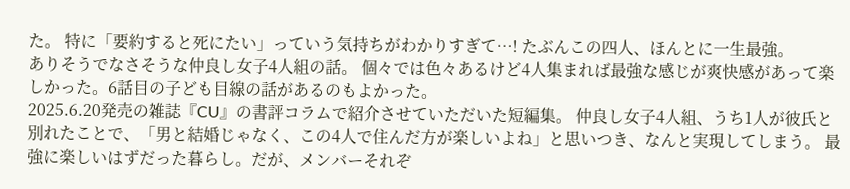た。 特に「要約すると死にたい」っていう気持ちがわかりすぎて…! たぶんこの四人、ほんとに一生最強。
ありそうでなさそうな仲良し女子4人組の話。 個々では色々あるけど4人集まれば最強な感じが爽快感があって楽しかった。6話目の子ども目線の話があるのもよかった。
2025.6.20発売の雑誌『CU』の書評コラムで紹介させていただいた短編集。 仲良し女子4人組、うち1人が彼氏と別れたことで、「男と結婚じゃなく、この4人で住んだ方が楽しいよね」と思いつき、なんと実現してしまう。 最強に楽しいはずだった暮らし。だが、メンバーそれぞ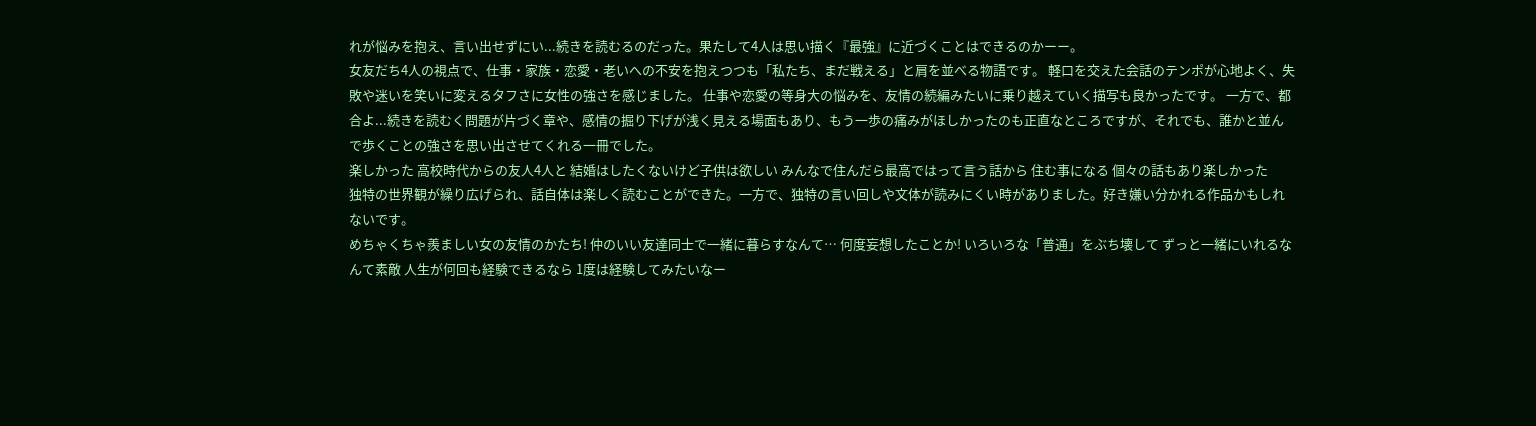れが悩みを抱え、言い出せずにい...続きを読むるのだった。果たして4人は思い描く『最強』に近づくことはできるのかーー。
女友だち4人の視点で、仕事・家族・恋愛・老いへの不安を抱えつつも「私たち、まだ戦える」と肩を並べる物語です。 軽口を交えた会話のテンポが心地よく、失敗や迷いを笑いに変えるタフさに女性の強さを感じました。 仕事や恋愛の等身大の悩みを、友情の続編みたいに乗り越えていく描写も良かったです。 一方で、都合よ...続きを読むく問題が片づく章や、感情の掘り下げが浅く見える場面もあり、もう一歩の痛みがほしかったのも正直なところですが、それでも、誰かと並んで歩くことの強さを思い出させてくれる一冊でした。
楽しかった 高校時代からの友人4人と 結婚はしたくないけど子供は欲しい みんなで住んだら最高ではって言う話から 住む事になる 個々の話もあり楽しかった
独特の世界観が繰り広げられ、話自体は楽しく読むことができた。一方で、独特の言い回しや文体が読みにくい時がありました。好き嫌い分かれる作品かもしれないです。
めちゃくちゃ羨ましい女の友情のかたち! 仲のいい友達同士で一緒に暮らすなんて… 何度妄想したことか! いろいろな「普通」をぶち壊して ずっと一緒にいれるなんて素敵 人生が何回も経験できるなら 1度は経験してみたいなー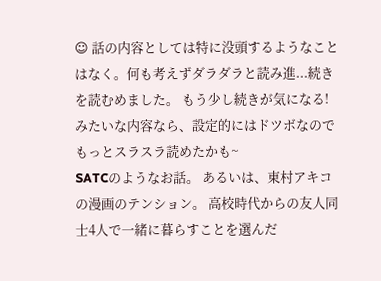☺ 話の内容としては特に没頭するようなことはなく。何も考えずダラダラと読み進...続きを読むめました。 もう少し続きが気になる!みたいな内容なら、設定的にはドツボなのでもっとスラスラ読めたかも~
SATCのようなお話。 あるいは、東村アキコの漫画のテンション。 高校時代からの友人同士4人で一緒に暮らすことを選んだ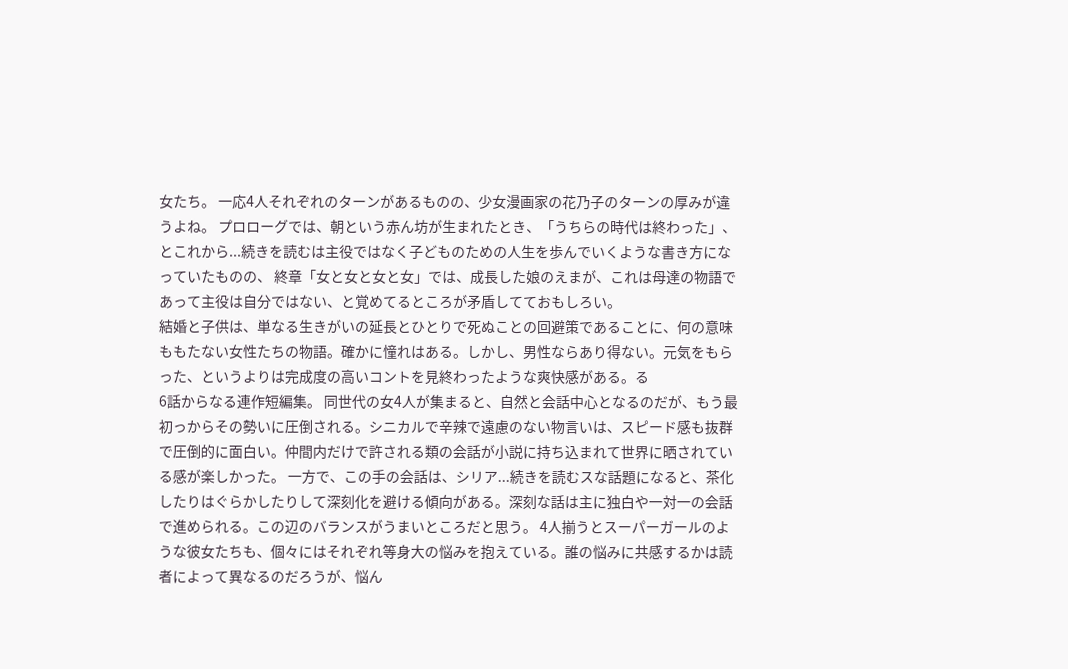女たち。 一応4人それぞれのターンがあるものの、少女漫画家の花乃子のターンの厚みが違うよね。 プロローグでは、朝という赤ん坊が生まれたとき、「うちらの時代は終わった」、とこれから...続きを読むは主役ではなく子どものための人生を歩んでいくような書き方になっていたものの、 終章「女と女と女と女」では、成長した娘のえまが、これは母達の物語であって主役は自分ではない、と覚めてるところが矛盾してておもしろい。
結婚と子供は、単なる生きがいの延長とひとりで死ぬことの回避策であることに、何の意味ももたない女性たちの物語。確かに憧れはある。しかし、男性ならあり得ない。元気をもらった、というよりは完成度の高いコントを見終わったような爽快感がある。る
6話からなる連作短編集。 同世代の女4人が集まると、自然と会話中心となるのだが、もう最初っからその勢いに圧倒される。シニカルで辛辣で遠慮のない物言いは、スピード感も抜群で圧倒的に面白い。仲間内だけで許される類の会話が小説に持ち込まれて世界に晒されている感が楽しかった。 一方で、この手の会話は、シリア...続きを読むスな話題になると、茶化したりはぐらかしたりして深刻化を避ける傾向がある。深刻な話は主に独白や一対一の会話で進められる。この辺のバランスがうまいところだと思う。 4人揃うとスーパーガールのような彼女たちも、個々にはそれぞれ等身大の悩みを抱えている。誰の悩みに共感するかは読者によって異なるのだろうが、悩ん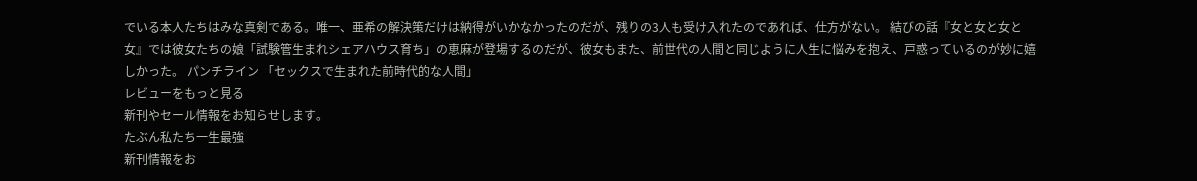でいる本人たちはみな真剣である。唯一、亜希の解決策だけは納得がいかなかったのだが、残りの3人も受け入れたのであれば、仕方がない。 結びの話『女と女と女と女』では彼女たちの娘「試験管生まれシェアハウス育ち」の恵麻が登場するのだが、彼女もまた、前世代の人間と同じように人生に悩みを抱え、戸惑っているのが妙に嬉しかった。 パンチライン 「セックスで生まれた前時代的な人間」
レビューをもっと見る
新刊やセール情報をお知らせします。
たぶん私たち一生最強
新刊情報をお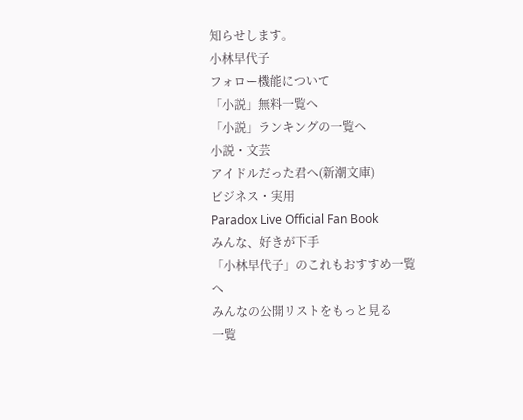知らせします。
小林早代子
フォロー機能について
「小説」無料一覧へ
「小説」ランキングの一覧へ
小説・文芸
アイドルだった君へ(新潮文庫)
ビジネス・実用
Paradox Live Official Fan Book
みんな、好きが下手
「小林早代子」のこれもおすすめ一覧へ
みんなの公開リストをもっと見る
一覧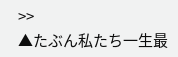>>
▲たぶん私たち一生最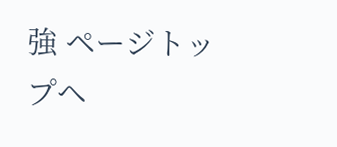強 ページトップヘ